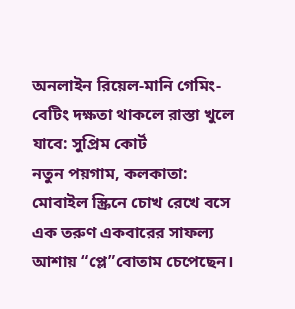অনলাইন রিয়েল-মানি গেমিং-বেটিং দক্ষতা থাকলে রাস্তা খুলে যাবে: সুপ্রিম কোর্ট
নতুন পয়গাম, কলকাতা:
মোবাইল স্ক্রিনে চোখ রেখে বসে এক তরুণ একবারের সাফল্য আশায় “প্লে”বোতাম চেপেছেন।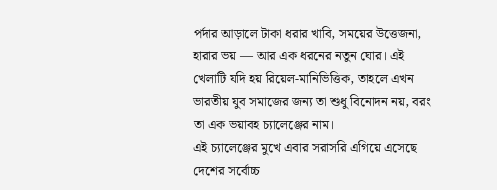পর্দার আড়ালে টাকা ধরার খাবি, সময়ের উত্তেজনা, হারার ভয় — আর এক ধরনের নতুন ঘোর। এই খেলাটি যদি হয় রিয়েল-মানিভিত্তিক, তাহলে এখন ভারতীয় যুব সমাজের জন্য তা শুধু বিনোদন নয়, বরং তা এক ভয়াবহ চ্যালেঞ্জের নাম।
এই চ্যালেঞ্জের মুখে এবার সরাসরি এগিয়ে এসেছে দেশের সর্বোচ্চ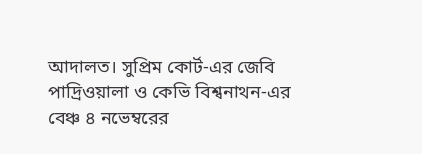আদালত। সুপ্রিম কোর্ট-এর জেবি পাদ্রিওয়ালা ও কেভি বিশ্বনাথন-এর বেঞ্চ ৪ নভেম্বরের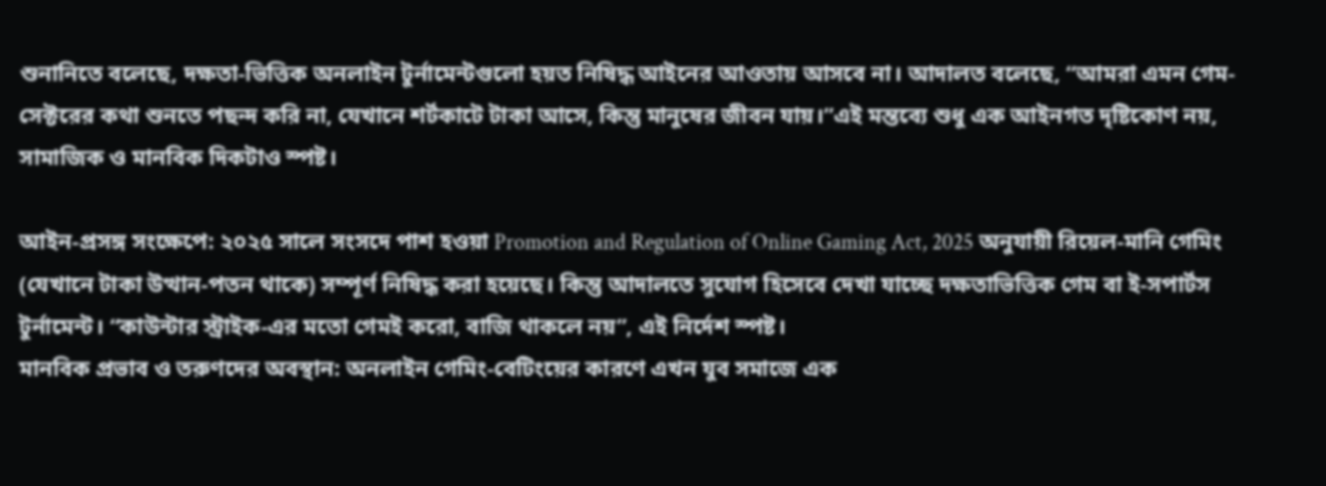শুনানিতে বলেছে, দক্ষতা-ভিত্তিক অনলাইন টুর্নামেন্টগুলো হয়ত নিষিদ্ধ আইনের আওতায় আসবে না। আদালত বলেছে, “আমরা এমন গেম-সেক্টরের কথা শুনতে পছন্দ করি না, যেখানে শর্টকাটে টাকা আসে, কিন্তু মানুষের জীবন যায়।”এই মন্তব্যে শুধু এক আইনগত দৃষ্টিকোণ নয়, সামাজিক ও মানবিক দিকটাও স্পষ্ট।

আইন-প্রসঙ্গ সংক্ষেপে: ২০২৫ সালে সংসদে পাশ হওয়া Promotion and Regulation of Online Gaming Act, 2025 অনুযায়ী রিয়েল-মানি গেমিং (যেখানে টাকা উত্থান-পতন থাকে) সম্পূর্ণ নিষিদ্ধ করা হয়েছে। কিন্তু আদালতে সুযোগ হিসেবে দেখা যাচ্ছে দক্ষতাভিত্তিক গেম বা ই-সপার্টস টুর্নামেন্ট। “কাউন্টার স্ট্রাইক-এর মতো গেমই করো, বাজি থাকলে নয়”, এই নির্দেশ স্পষ্ট।
মানবিক প্রভাব ও তরুণদের অবস্থান: অনলাইন গেমিং-বেটিংয়ের কারণে এখন যুব সমাজে এক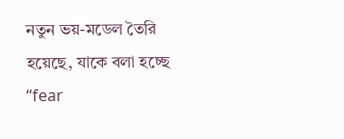নতুন ভয়-মডেল তৈরি হয়েছে, যাকে বলা হচ্ছে “fear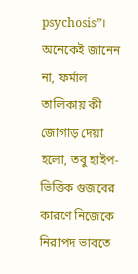psychosis”। অনেকেই জানেন না, ফর্মাল তালিকায় কী জোগাড় দেয়া হলো, তবু হাইপ-ভিত্তিক গুজবের কারণে নিজেকে নিরাপদ ভাবতে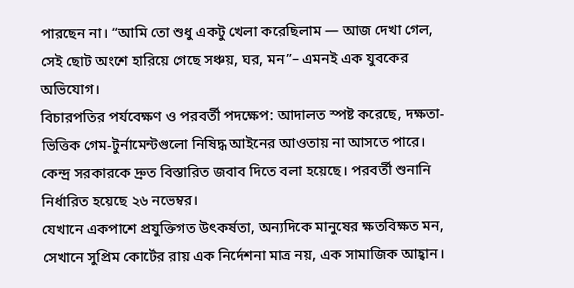পারছেন না। “আমি তো শুধু একটু খেলা করেছিলাম — আজ দেখা গেল, সেই ছোট অংশে হারিয়ে গেছে সঞ্চয়, ঘর, মন”– এমনই এক যুবকের অভিযোগ।
বিচারপতির পর্যবেক্ষণ ও পরবর্তী পদক্ষেপ: আদালত স্পষ্ট করেছে, দক্ষতা-ভিত্তিক গেম-টুর্নামেন্টগুলো নিষিদ্ধ আইনের আওতায় না আসতে পারে। কেন্দ্র সরকারকে দ্রুত বিস্তারিত জবাব দিতে বলা হয়েছে। পরবর্তী শুনানি নির্ধারিত হয়েছে ২৬ নভেম্বর।
যেখানে একপাশে প্রযুক্তিগত উৎকর্ষতা, অন্যদিকে মানুষের ক্ষতবিক্ষত মন, সেখানে সুপ্রিম কোর্টের রায় এক নির্দেশনা মাত্র নয়, এক সামাজিক আহ্বান।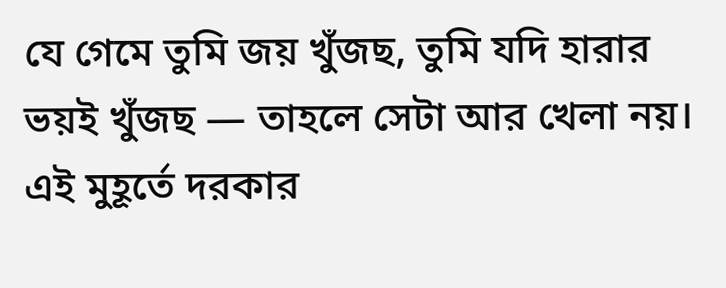যে গেমে তুমি জয় খুঁজছ, তুমি যদি হারার ভয়ই খুঁজছ — তাহলে সেটা আর খেলা নয়। এই মুহূর্তে দরকার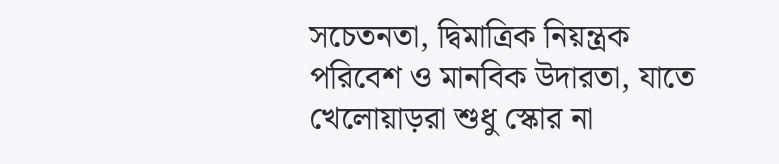সচেতনতা, দ্বিমাত্রিক নিয়ন্ত্রক পরিবেশ ও মানবিক উদারতা, যাতে খেলোয়াড়রা শুধু স্কোর না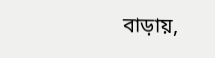বাড়ায়,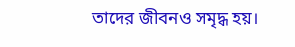তাদের জীবনও সমৃদ্ধ হয়।